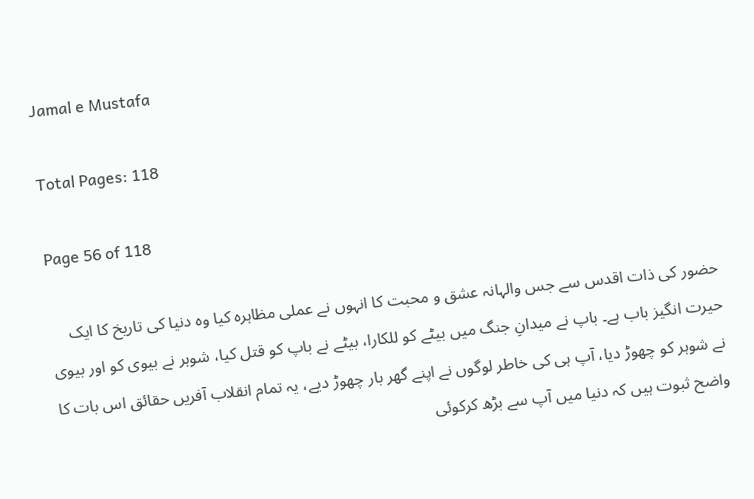Jamal e Mustafa

Total Pages: 118

Page 56 of 118

حضور کی ذات اقدس سے جس والہانہ عشق و محبت کا انہوں نے عملی مظاہرہ کیا وہ دنیا کی تاریخ کا ایک حیرت انگیز باب ہے۔ باپ نے میدانِ جنگ میں بیٹے کو للکارا، بیٹے نے باپ کو قتل کیا، شوہر نے بیوی کو اور بیوی نے شوہر کو چھوڑ دیا، آپ ہی کی خاطر لوگوں نے اپنے گھر بار چھوڑ دیے، یہ تمام انقلاب آفریں حقائق اس بات کا واضح ثبوت ہیں کہ دنیا میں آپ سے بڑھ کرکوئی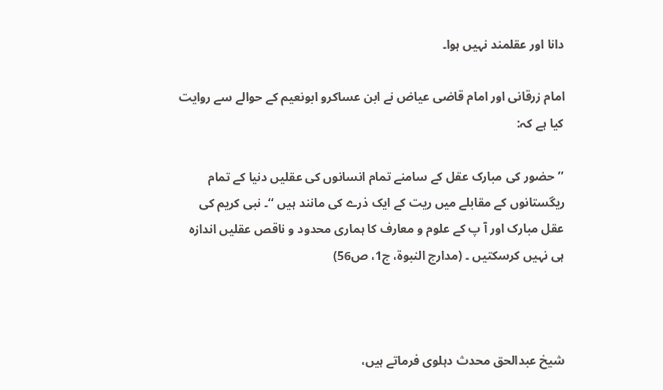دانا اور عقلمند نہیں ہوا۔

امام زرقانی اور امام قاضی عیاض نے ابن عساکرو ابونعیم کے حوالے سے روایت کیا ہے کہ:

’’حضور کی مبارک عقل کے سامنے تمام انسانوں کی عقلیں دنیا کے تمام ریگستانوں کے مقابلے میں ریت کے ایک ذرے کی مانند ہیں ‘‘۔ نبی کریم کی عقل مبارک اور آ پ کے علوم و معارف کا ہماری محدود و ناقص عقلیں اندازہ ہی نہیں کرسکتیں ۔ (مدارج النبوۃ، ج1، ص56)



شیخ عبدالحق محدث دہلوی فرماتے ہیں،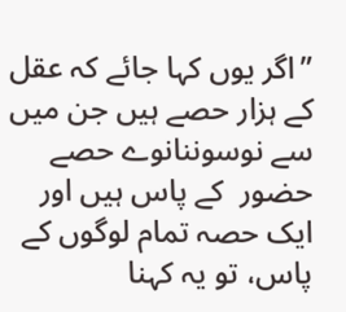’’اگر یوں کہا جائے کہ عقل کے ہزار حصے ہیں جن میں سے نوسوننانوے حصے حضور  کے پاس ہیں اور ایک حصہ تمام لوگوں کے پاس، تو یہ کہنا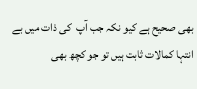بھی صحیح ہے کیو نکہ جب آپ  کی ذات میں بے انتہا کمالات ثابت ہیں تو جو کچھ بھی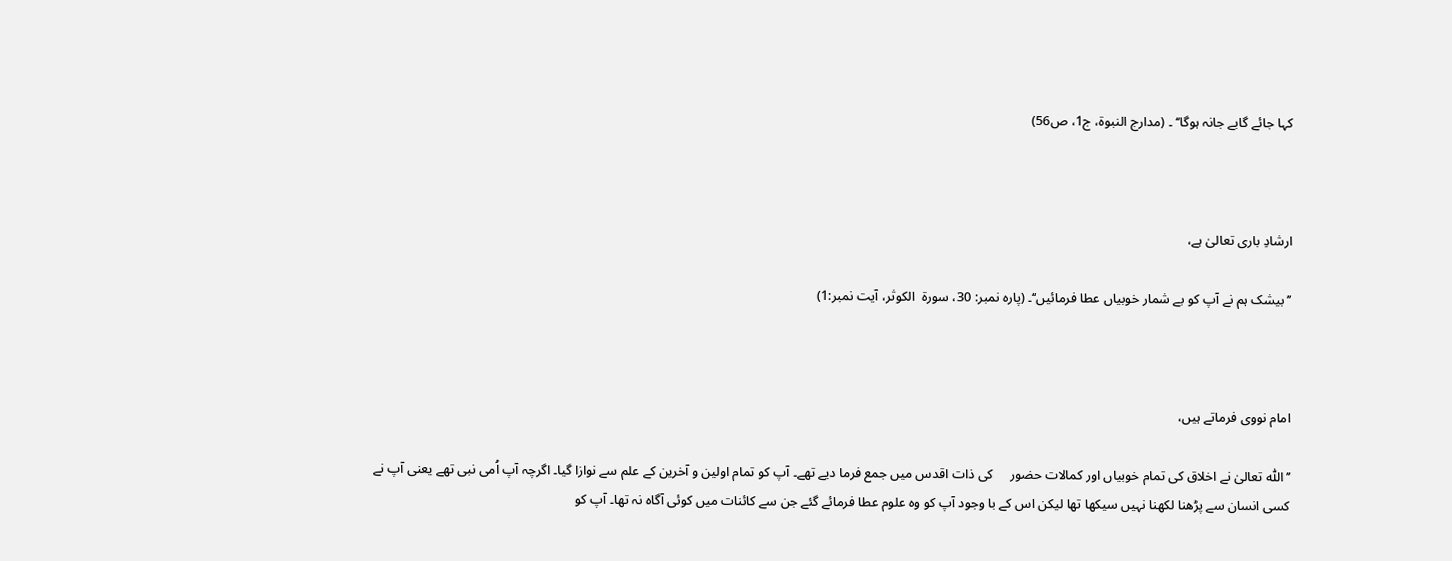کہا جائے گابے جانہ ہوگا‘‘ ۔ (مدارج النبوۃ، ج1، ص56)



ارشادِ باری تعالیٰ ہے،

’’بیشک ہم نے آپ کو بے شمار خوبیاں عطا فرمائیں‘‘۔ (پارہ نمبر: 30، سورۃ  الکوثر، آیت نمبر:1)



امام نووی فرماتے ہیں،

’’اللّٰہ تعالیٰ نے اخلاق کی تمام خوبیاں اور کمالات حضور     کی ذات اقدس میں جمع فرما دیے تھے۔ آپ کو تمام اولین و آخرین کے علم سے نوازا گیا۔ اگرچہ آپ اُمی نبی تھے یعنی آپ نے کسی انسان سے پڑھنا لکھنا نہیں سیکھا تھا لیکن اس کے با وجود آپ کو وہ علوم عطا فرمائے گئے جن سے کائنات میں کوئی آگاہ نہ تھا۔ آپ کو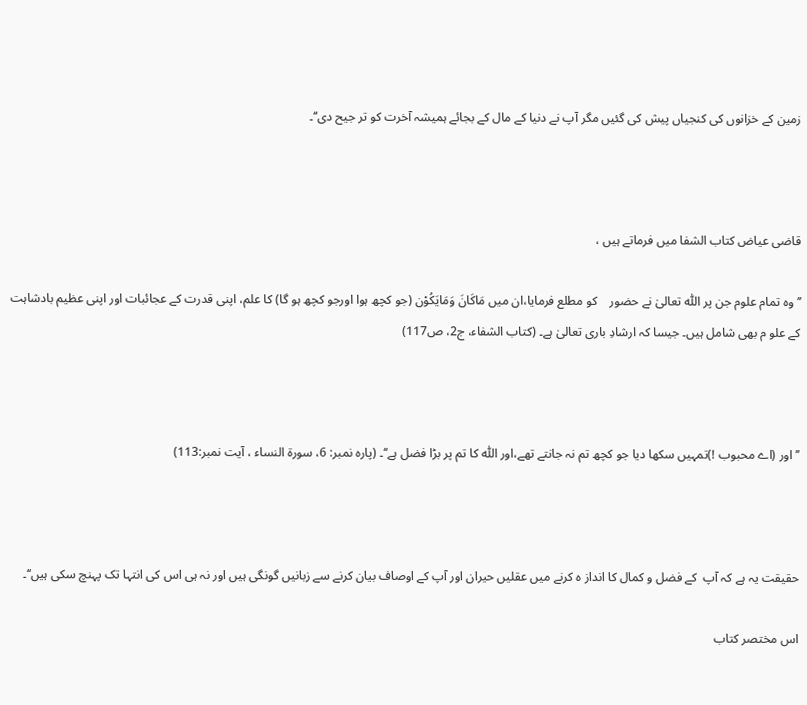زمین کے خزانوں کی کنجیاں پیش کی گئیں مگر آپ نے دنیا کے مال کے بجائے ہمیشہ آخرت کو تر جیح دی‘‘۔



قاضی عیاض کتاب الشفا میں فرماتے ہیں ،

’’وہ تمام علوم جن پر اللّٰہ تعالیٰ نے حضور    کو مطلع فرمایا،ان میں مَاکَانَ وَمَایَکُوْن (جو کچھ ہوا اورجو کچھ ہو گا) کا علم، اپنی قدرت کے عجائبات اور اپنی عظیم بادشاہت کے علو م بھی شامل ہیں۔ جیسا کہ ارشادِ باری تعالیٰ ہے۔ (کتاب الشفاء، ج2، ص117)



’’اور (اے محبوب !)تمہیں سکھا دیا جو کچھ تم نہ جانتے تھے،اور اللّٰہ کا تم پر بڑا فضل ہے‘‘۔ (پارہ نمبر: 6، سورۃ النساء ، آیت نمبر:113)



حقیقت یہ ہے کہ آپ  کے فضل و کمال کا انداز ہ کرنے میں عقلیں حیران اور آپ کے اوصاف بیان کرنے سے زبانیں گونگی ہیں اور نہ ہی اس کی انتہا تک پہنچ سکی ہیں‘‘۔

اس مختصر کتاب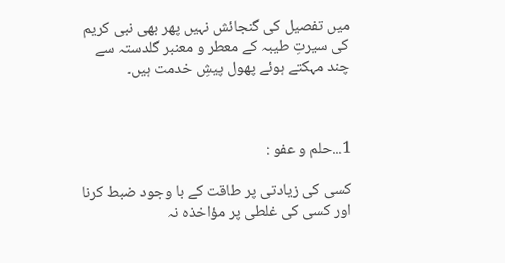میں تفصیل کی گنجائش نہیں پھر بھی نبی کریم کی سیرتِ طیبہ کے معطر و معنبر گلدستہ سے چند مہکتے ہوئے پھول پیشِ خدمت ہیں۔



1...حلم و عفو :

کسی کی زیادتی پر طاقت کے با وجود ضبط کرنا اور کسی کی غلطی پر مؤاخذہ نہ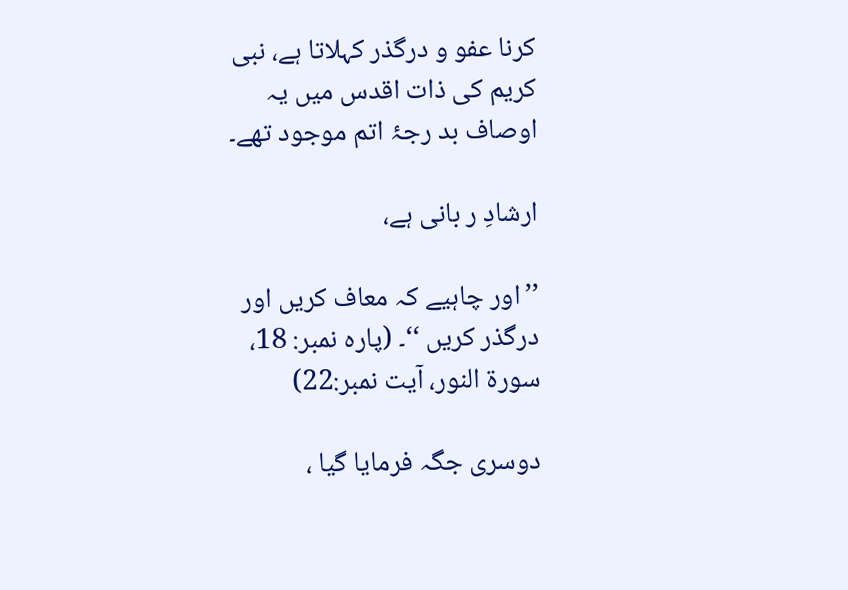کرنا عفو و درگذر کہلاتا ہے، نبی کریم کی ذات اقدس میں یہ اوصاف بد رجۂ اتم موجود تھے۔

ارشادِ ر بانی ہے،

’’اور چاہیے کہ معاف کریں اور درگذر کریں ‘‘۔ (پارہ نمبر: 18، سورۃ النور، آیت نمبر:22)

دوسری جگہ فرمایا گیا ،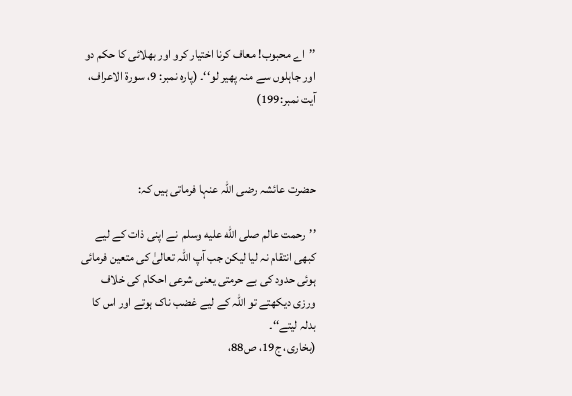’’اے محبوب! معاف کرنا اختیار کرو اور بھلائی کا حکم دو اور جاہلوں سے منہ پھیر لو‘‘۔ (پارہ نمبر: 9، سورۃ الاعراف، آیت نمبر:199)



حضرت عائشہ رضی اللّٰہ عنہا فرماتی ہیں کہ:

’’رحمت عالم صلى الله عليه وسلم  نے اپنی ذات کے لیے کبھی انتقام نہ لیا لیکن جب آپ اللّٰہ تعالیٰ کی متعین فرمائی ہوئی حدود کی بے حرمتی یعنی شرعی احکام کی خلاف ورزی دیکھتے تو اللّٰہ کے لیے غضب ناک ہوتے اور اس کا بدلہ لیتے‘‘۔
(بخاری، ج19، ص88،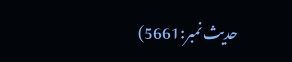حدیث نمبر:5661)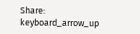Share:
keyboard_arrow_up